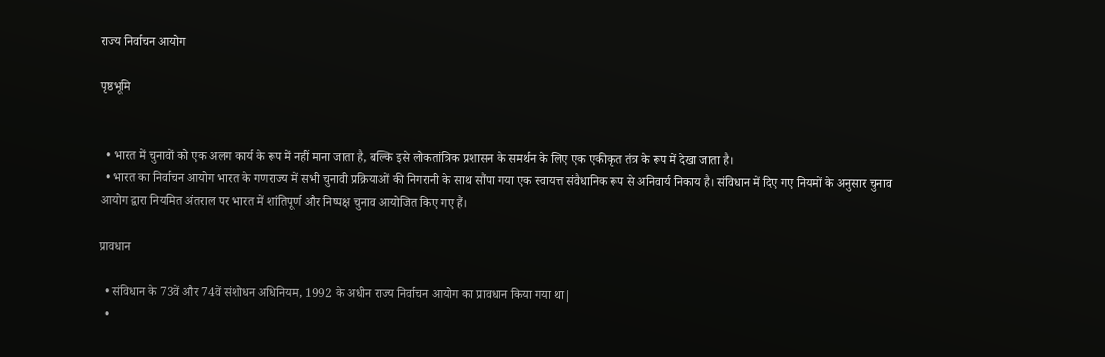राज्य निर्वाचन आयोग

पृष्ठभूमि


  • भारत में चुनावों को एक अलग कार्य के रूप में नहीं माना जाता है, बल्कि इसे लोकतांत्रिक प्रशासन के समर्थन के लिए एक एकीकृत तंत्र के रूप में देखा जाता है।
  • भारत का निर्वाचन आयोग भारत के गणराज्य में सभी चुनावी प्रक्रियाओं की निगरानी के साथ सौंपा गया एक स्वायत्त संवैधानिक रूप से अनिवार्य निकाय है। संविधान में दिए गए नियमों के अनुसार चुनाव आयोग द्वारा नियमित अंतराल पर भारत में शांतिपूर्ण और निष्पक्ष चुनाव आयोजित किए गए हैं।

प्रावधान

  • संविधान के 73वें और 74वें संशोधन अधिनियम, 1992 के अधीन राज्य निर्वाचन आयोग का प्रावधान किया गया था|
  •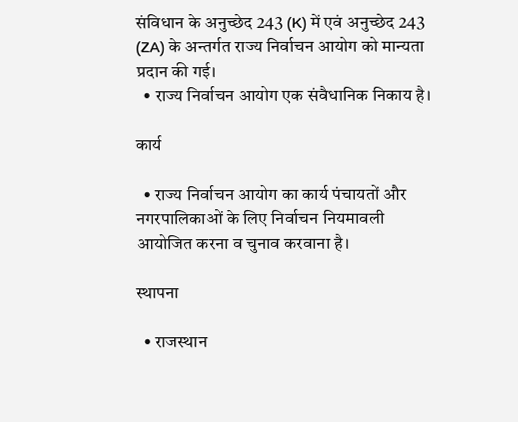संविधान के अनुच्छेद 243 (K) में एवं अनुच्छेद 243 (ZA) के अन्तर्गत राज्य निर्वाचन आयोग को मान्यता प्रदान की गई।
  • राज्य निर्वाचन आयोग एक संवैधानिक निकाय है।

कार्य

  • राज्य निर्वाचन आयोग का कार्य पंचायतों और नगरपालिकाओं के लिए निर्वाचन नियमावली आयोजित करना व चुनाव करवाना है।

स्थापना

  • राजस्थान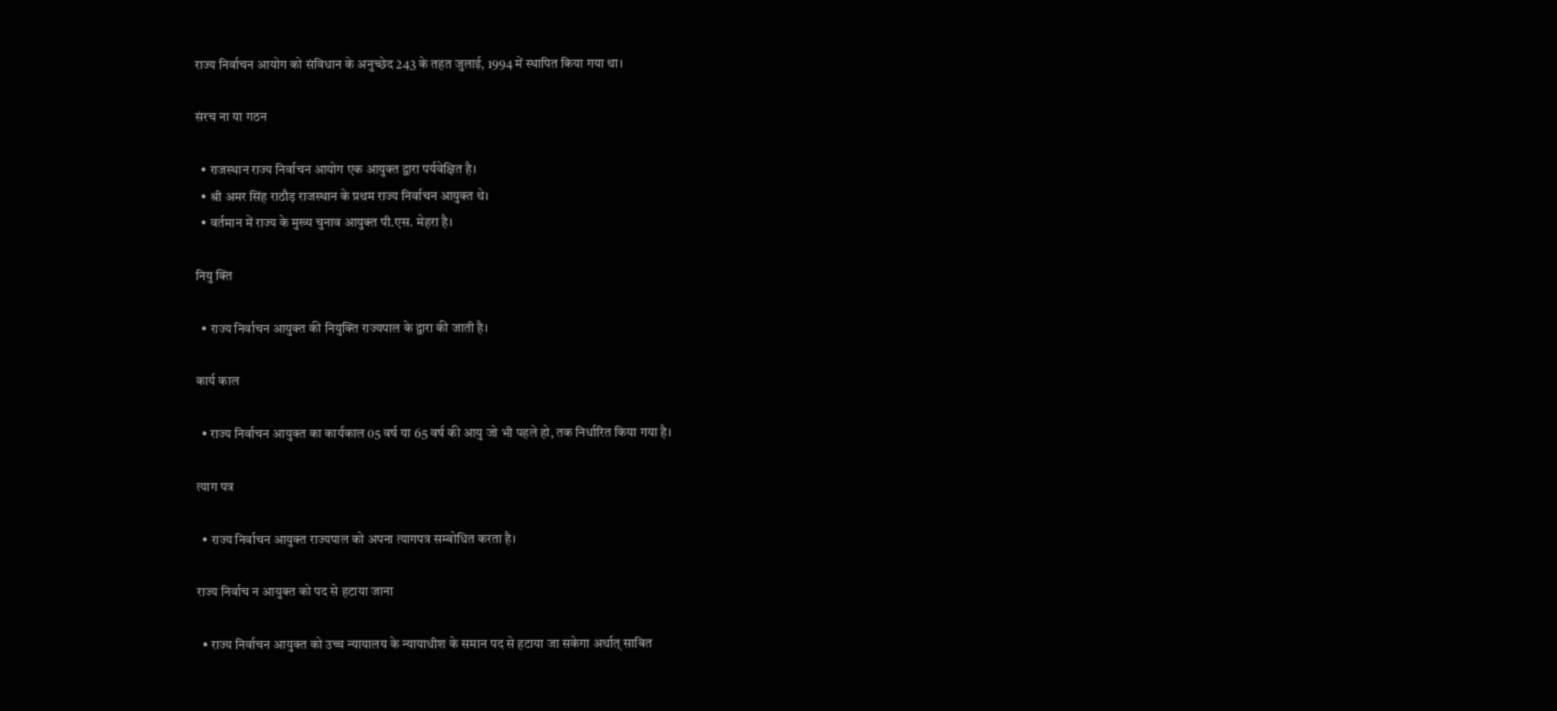राज्य निर्वाचन आयोग को संविधान के अनुच्छेद 243 के तहत जुलाई, 1994 में स्थापित किया गया था।

संरच ना या गठन

  • राजस्थान राज्य निर्वाचन आयोग एक आयुक्त द्वारा पर्यवेक्षित है।
  • श्री अमर सिंह राठौड़ राजस्थान के प्रथम राज्य निर्वाचन आयुक्त थे।
  • वर्तमान में राज्य के मुख्य चुनाव आयुक्त पी.एस. मेहरा है।

नियु क्ति

  • राज्य निर्वाचन आयुक्त की नियुक्ति राज्यपाल के द्वारा की जाती है।

कार्य काल

  • राज्य निर्वाचन आयुक्त का कार्यकाल 05 वर्ष या 65 वर्ष की आयु जो भी पहले हो, तक निर्धारित किया गया है।

त्याग पत्र

  • राज्य निर्वाचन आयुक्त राज्यपाल को अपना त्यागपत्र सम्बोधित करता है।

राज्य निर्वाच न आयुक्त को पद से हटाया जाना

  • राज्य निर्वाचन आयुक्त को उच्च न्यायालय के न्यायाधीश के समान पद से हटाया जा सकेगा अर्थात् साबित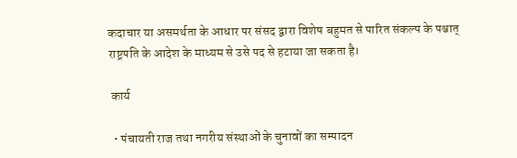कदाचार या असमर्थता के आधार पर संसद द्वारा विशेष बहुमत से पारित संकल्प के पश्चात् राष्ट्रपति के आदेश के माध्यम से उसे पद से हटाया जा सकता है।

 कार्य

  • पंचायती राज तथा नगरीय संस्थाओं के चुनावों का सम्पादन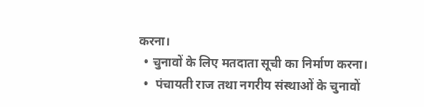करना।
  • चुनावों के लिए मतदाता सूची का निर्माण करना।
  •  पंचायती राज तथा नगरीय संस्थाओं के चुनावों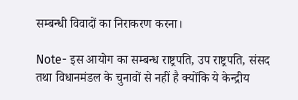सम्बन्धी विवादों का निराकरण करना।

Note- इस आयोग का सम्बन्ध राष्ट्रपति, उप राष्ट्रपति, संसद तथा विधानमंडल के चुनावों से नहीं है क्योंकि ये केन्द्रीय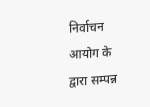निर्वाचन आयोग के द्वारा सम्पन्न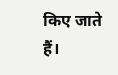किए जाते हैं।